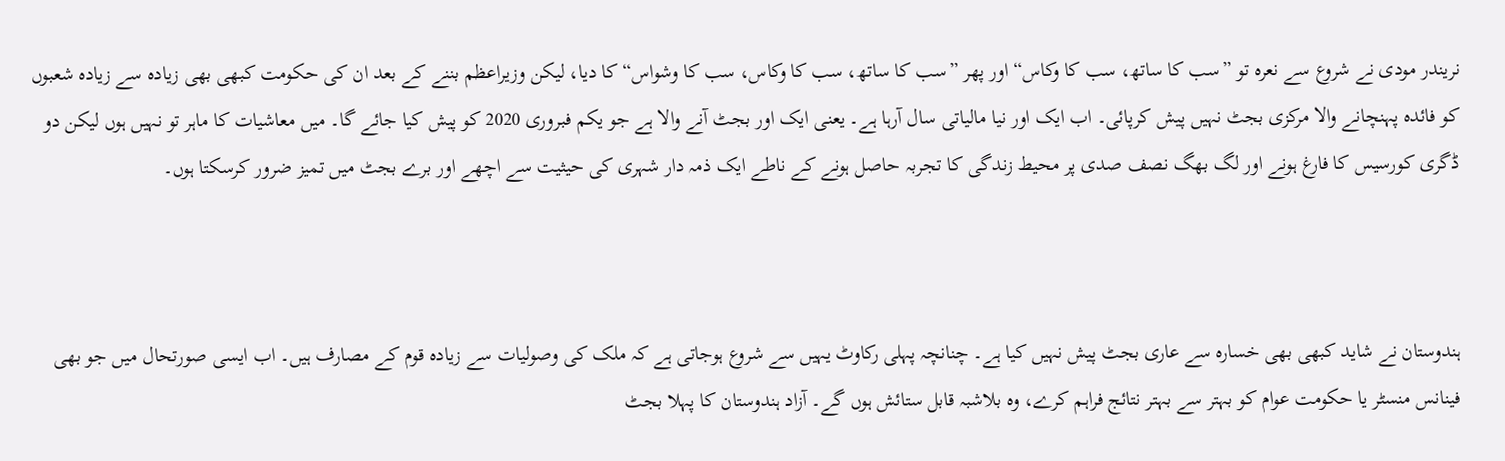نریندر مودی نے شروع سے نعرہ تو ”سب کا ساتھ، سب کا وکاس“ اور پھر ”سب کا ساتھ، سب کا وکاس، سب کا وشواس“ کا دیا، لیکن وزیراعظم بننے کے بعد ان کی حکومت کبھی بھی زیادہ سے زیادہ شعبوں کو فائدہ پہنچانے والا مرکزی بجٹ نہیں پیش کرپائی۔ اب ایک اور نیا مالیاتی سال آرہا ہے۔ یعنی ایک اور بجٹ آنے والا ہے جو یکم فبروری 2020 کو پیش کیا جائے گا۔ میں معاشیات کا ماہر تو نہیں ہوں لیکن دو ڈگری کورسیس کا فارغ ہونے اور لگ بھگ نصف صدی پر محیط زندگی کا تجربہ حاصل ہونے کے ناطے ایک ذمہ دار شہری کی حیثیت سے اچھے اور برے بجٹ میں تمیز ضرور کرسکتا ہوں۔



ہندوستان نے شاید کبھی بھی خسارہ سے عاری بجٹ پیش نہیں کیا ہے۔ چنانچہ پہلی رکاوٹ یہیں سے شروع ہوجاتی ہے کہ ملک کی وصولیات سے زیادہ قوم کے مصارف ہیں۔ اب ایسی صورتحال میں جو بھی فینانس منسٹر یا حکومت عوام کو بہتر سے بہتر نتائج فراہم کرے، وہ بلاشبہ قابل ستائش ہوں گے۔ آزاد ہندوستان کا پہلا بجٹ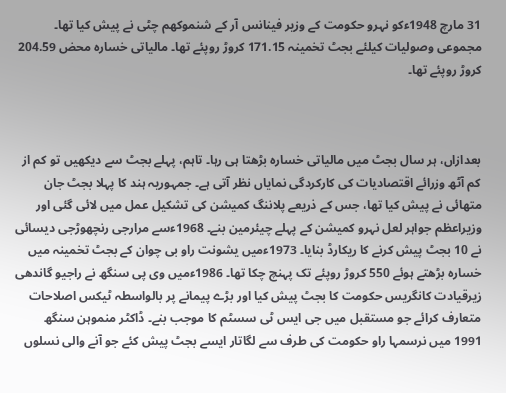31 مارچ 1948ءکو نہرو حکومت کے وزیر فینانس آر کے شنموکھم چٹی نے پیش کیا تھا۔ مجموعی وصولیات کیلئے بجٹ تخمینہ 171.15 کروڑ روپئے تھا۔ مالیاتی خسارہ محض 204.59 کروڑ روپئے تھا۔



بعدازاں، ہر سال بجٹ میں مالیاتی خسارہ بڑھتا ہی رہا۔ تاہم، پہلے بجٹ سے دیکھیں تو کم از کم آٹھ وزرائے اقتصادیات کی کارکردگی نمایاں نظر آتی ہے۔ جمہوریہ ہند کا پہلا بجٹ جان متھائی نے پیش کیا تھا، جس کے ذریعے پلاننگ کمیشن کی تشکیل عمل میں لائی گئی اور وزیراعظم جواہر لعل نہرو کمیشن کے پہلے چیئرمین بنے۔ 1968ءسے مرارجی رنچھوڑجی دیسائی نے 10 بجٹ پیش کرنے کا ریکارڈ بنایا۔ 1973ءمیں یشونت راو بی چوان کے بجٹ تخمینہ میں خسارہ بڑھتے ہوئے 550 کروڑ روپئے تک پہنچ چکا تھا۔ 1986ءمیں وی پی سنگھ نے راجیو گاندھی زیرقیادت کانگریس حکومت کا بجٹ پیش کیا اور بڑے پیمانے پر بالواسطہ ٹیکس اصلاحات متعارف کرائے جو مستقبل میں جی ایس ٹی سسٹم کا موجب بنے۔ ڈاکٹر منموہن سنگھ 1991 میں نرسمہا راو حکومت کی طرف سے لگاتار ایسے بجٹ پیش کئے جو آنے والی نسلوں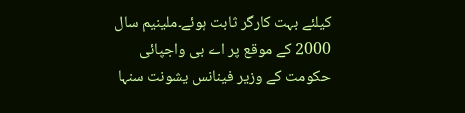کیلئے بہت کارگر ثابت ہوئے۔ملینیم سال 2000 کے موقع پر اے بی واجپائی حکومت کے وزیر فینانس یشونت سنہا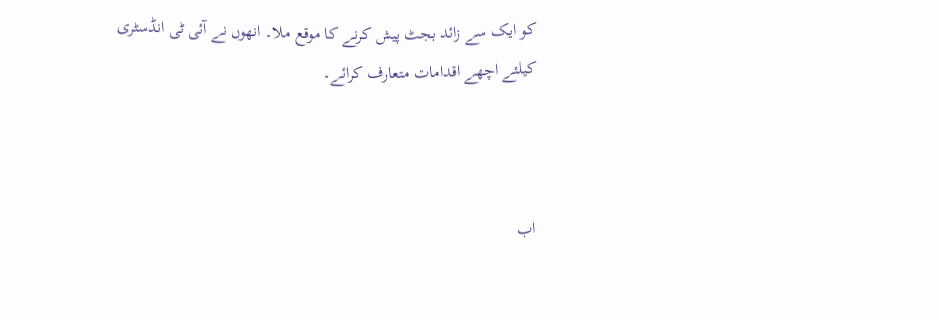کو ایک سے زائد بجٹ پیش کرنے کا موقع ملا۔ انھوں نے آئی ٹی انڈسٹری کیلئے اچھے اقدامات متعارف کرائے۔



اب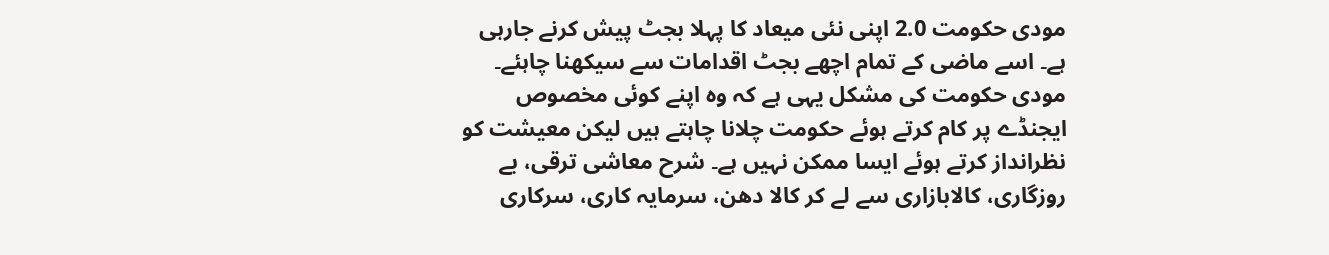مودی حکومت 2.0 اپنی نئی میعاد کا پہلا بجٹ پیش کرنے جارہی ہے۔ اسے ماضی کے تمام اچھے بجٹ اقدامات سے سیکھنا چاہئے۔ مودی حکومت کی مشکل یہی ہے کہ وہ اپنے کوئی مخصوص ایجنڈے پر کام کرتے ہوئے حکومت چلانا چاہتے ہیں لیکن معیشت کو نظرانداز کرتے ہوئے ایسا ممکن نہیں ہے۔ شرح معاشی ترقی، بے روزگاری، کالابازاری سے لے کر کالا دھن، سرمایہ کاری، سرکاری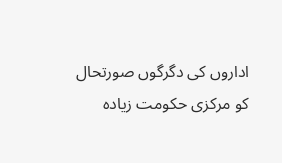اداروں کی دگرگوں صورتحال کو مرکزی حکومت زیادہ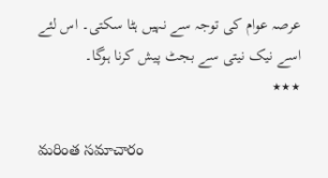عرصہ عوام کی توجہ سے نہیں ہٹا سکتی۔ اس لئے اسے نیک نیتی سے بجٹ پیش کرنا ہوگا۔
٭٭٭

మరింత సమాచారం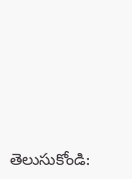తెలుసుకోండి: